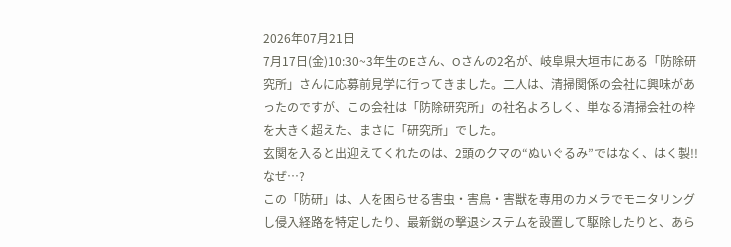2026年07月21日
7月17日(金)10:30~3年生のEさん、Oさんの2名が、岐阜県大垣市にある「防除研究所」さんに応募前見学に行ってきました。二人は、清掃関係の会社に興味があったのですが、この会社は「防除研究所」の社名よろしく、単なる清掃会社の枠を大きく超えた、まさに「研究所」でした。
玄関を入ると出迎えてくれたのは、2頭のクマの“ぬいぐるみ”ではなく、はく製!! なぜ…?
この「防研」は、人を困らせる害虫・害鳥・害獣を専用のカメラでモニタリングし侵入経路を特定したり、最新鋭の撃退システムを設置して駆除したりと、あら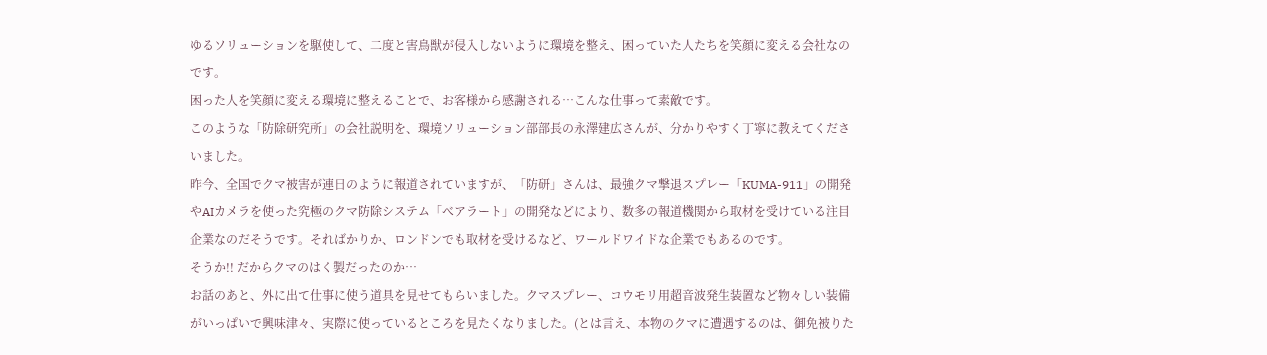ゆるソリューションを駆使して、二度と害鳥獣が侵入しないように環境を整え、困っていた人たちを笑顔に変える会社なのです。
困った人を笑顔に変える環境に整えることで、お客様から感謝される…こんな仕事って素敵です。
このような「防除研究所」の会社説明を、環境ソリューション部部長の永澤建広さんが、分かりやすく丁寧に教えてくださいました。
昨今、全国でクマ被害が連日のように報道されていますが、「防研」さんは、最強クマ撃退スプレー「KUMA-911」の開発やAIカメラを使った究極のクマ防除システム「べアラート」の開発などにより、数多の報道機関から取材を受けている注目企業なのだそうです。そればかりか、ロンドンでも取材を受けるなど、ワールドワイドな企業でもあるのです。
そうか!! だからクマのはく製だったのか…
お話のあと、外に出て仕事に使う道具を見せてもらいました。クマスプレー、コウモリ用超音波発生装置など物々しい装備がいっぱいで興味津々、実際に使っているところを見たくなりました。(とは言え、本物のクマに遭遇するのは、御免被りた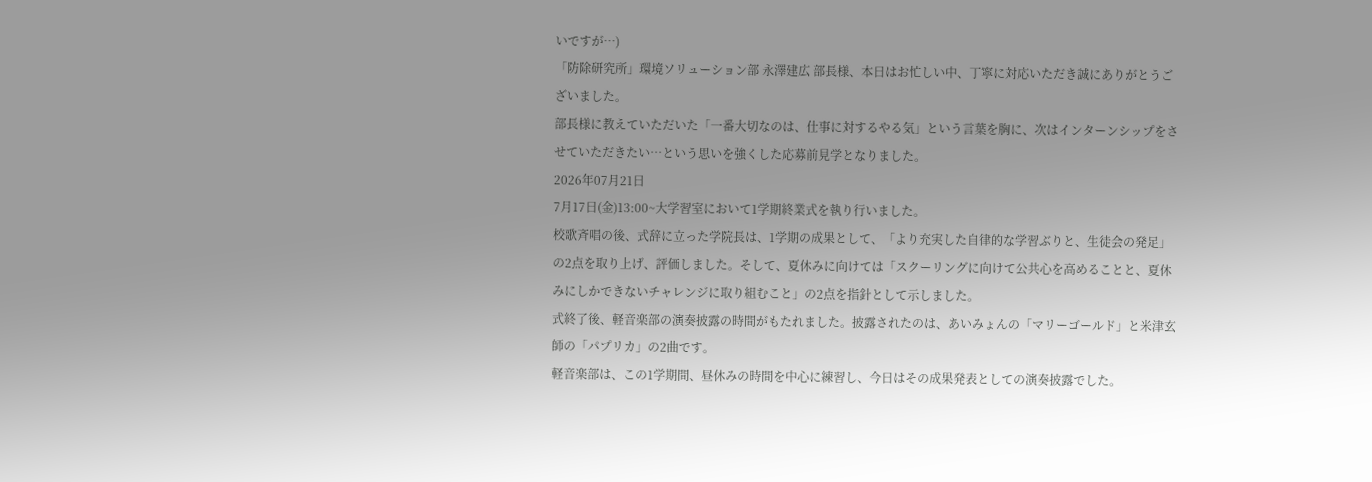いですが…)
「防除研究所」環境ソリューション部 永澤建広 部長様、本日はお忙しい中、丁寧に対応いただき誠にありがとうございました。
部長様に教えていただいた「一番大切なのは、仕事に対するやる気」という言葉を胸に、次はインターンシップをさせていただきたい…という思いを強くした応募前見学となりました。
2026年07月21日
7月17日(金)13:00~大学習室において1学期終業式を執り行いました。
校歌斉唱の後、式辞に立った学院長は、1学期の成果として、「より充実した自律的な学習ぶりと、生徒会の発足」の2点を取り上げ、評価しました。そして、夏休みに向けては「スクーリングに向けて公共心を高めることと、夏休みにしかできないチャレンジに取り組むこと」の2点を指針として示しました。
式終了後、軽音楽部の演奏披露の時間がもたれました。披露されたのは、あいみょんの「マリーゴールド」と米津玄師の「パプリカ」の2曲です。
軽音楽部は、この1学期間、昼休みの時間を中心に練習し、今日はその成果発表としての演奏披露でした。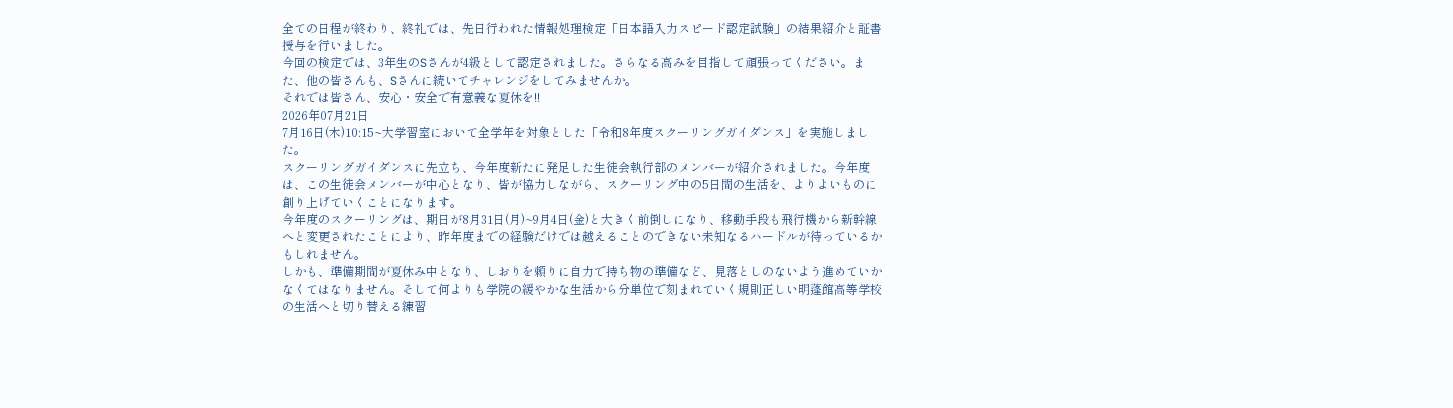全ての日程が終わり、終礼では、先日行われた情報処理検定「日本語入力スピード認定試験」の結果紹介と証書授与を行いました。
今回の検定では、3年生のSさんが4級として認定されました。さらなる高みを目指して頑張ってください。また、他の皆さんも、Sさんに続いてチャレンジをしてみませんか。
それでは皆さん、安心・安全で有意義な夏休を!!
2026年07月21日
7月16日(木)10:15~大学習室において全学年を対象とした「令和8年度スクーリングガイダンス」を実施しました。
スクーリングガイダンスに先立ち、今年度新たに発足した生徒会執行部のメンバーが紹介されました。今年度は、この生徒会メンバーが中心となり、皆が協力しながら、スクーリング中の5日間の生活を、よりよいものに創り上げていくことになります。
今年度のスクーリングは、期日が8月31日(月)~9月4日(金)と大きく前倒しになり、移動手段も飛行機から新幹線へと変更されたことにより、昨年度までの経験だけでは越えることのできない未知なるハードルが待っているかもしれません。
しかも、準備期間が夏休み中となり、しおりを頼りに自力で持ち物の準備など、見落としのないよう進めていかなくてはなりません。そして何よりも学院の緩やかな生活から分単位で刻まれていく規則正しい明蓬館高等学校の生活へと切り替える練習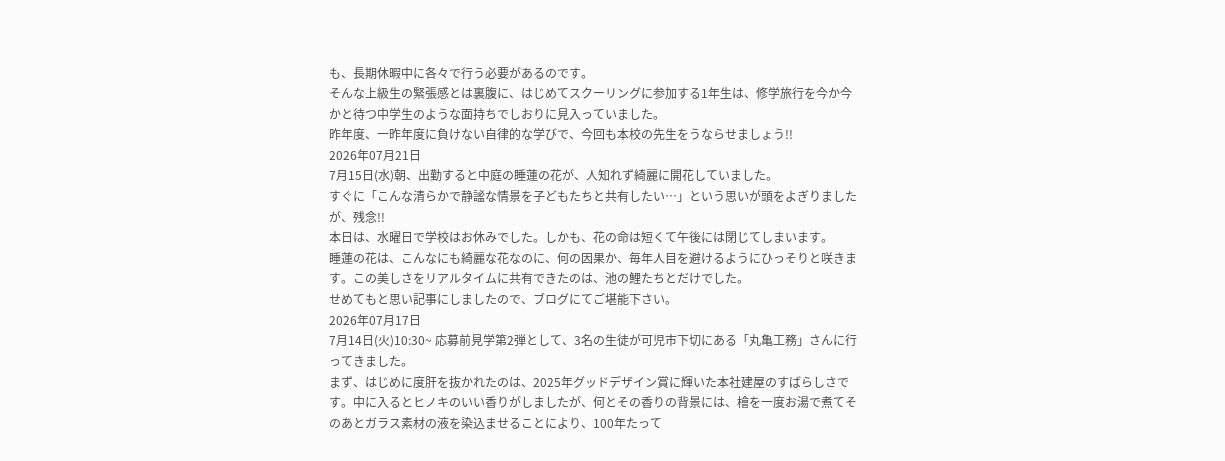も、長期休暇中に各々で行う必要があるのです。
そんな上級生の緊張感とは裏腹に、はじめてスクーリングに参加する1年生は、修学旅行を今か今かと待つ中学生のような面持ちでしおりに見入っていました。
昨年度、一昨年度に負けない自律的な学びで、今回も本校の先生をうならせましょう!!
2026年07月21日
7月15日(水)朝、出勤すると中庭の睡蓮の花が、人知れず綺麗に開花していました。
すぐに「こんな清らかで静謐な情景を子どもたちと共有したい…」という思いが頭をよぎりましたが、残念!!
本日は、水曜日で学校はお休みでした。しかも、花の命は短くて午後には閉じてしまいます。
睡蓮の花は、こんなにも綺麗な花なのに、何の因果か、毎年人目を避けるようにひっそりと咲きます。この美しさをリアルタイムに共有できたのは、池の鯉たちとだけでした。
せめてもと思い記事にしましたので、ブログにてご堪能下さい。
2026年07月17日
7月14日(火)10:30~ 応募前見学第2弾として、3名の生徒が可児市下切にある「丸亀工務」さんに行ってきました。
まず、はじめに度肝を抜かれたのは、2025年グッドデザイン賞に輝いた本社建屋のすばらしさです。中に入るとヒノキのいい香りがしましたが、何とその香りの背景には、檜を一度お湯で煮てそのあとガラス素材の液を染込ませることにより、100年たって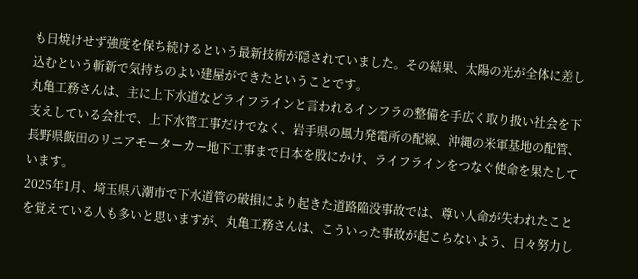も日焼けせず強度を保ち続けるという最新技術が隠されていました。その結果、太陽の光が全体に差し込むという斬新で気持ちのよい建屋ができたということです。
丸亀工務さんは、主に上下水道などライフラインと言われるインフラの整備を手広く取り扱い社会を下支えしている会社で、上下水管工事だけでなく、岩手県の風力発電所の配線、沖縄の米軍基地の配管、長野県飯田のリニアモーターカー地下工事まで日本を股にかけ、ライフラインをつなぐ使命を果たしています。
2025年1月、埼玉県八潮市で下水道管の破損により起きた道路陥没事故では、尊い人命が失われたことを覚えている人も多いと思いますが、丸亀工務さんは、こういった事故が起こらないよう、日々努力し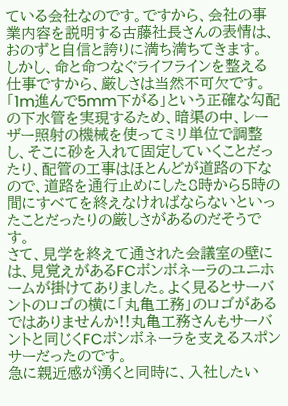ている会社なのです。ですから、会社の事業内容を説明する古藤社長さんの表情は、おのずと自信と誇りに満ち満ちてきます。
しかし、命と命つなぐライフラインを整える仕事ですから、厳しさは当然不可欠です。「1m進んで5mm下がる」という正確な勾配の下水管を実現するため、暗渠の中、レーザー照射の機械を使ってミリ単位で調整し、そこに砂を入れて固定していくことだったり、配管の工事はほとんどが道路の下なので、道路を通行止めにした8時から5時の間にすべてを終えなければならないといったことだったりの厳しさがあるのだそうです。
さて、見学を終えて通された会議室の壁には、見覚えがあるFCボンボネーラのユニホームが掛けてありました。よく見るとサーバントのロゴの横に「丸亀工務」のロゴがあるではありませんか!!丸亀工務さんもサーバントと同じくFCボンボネーラを支えるスポンサーだったのです。
急に親近感が湧くと同時に、入社したい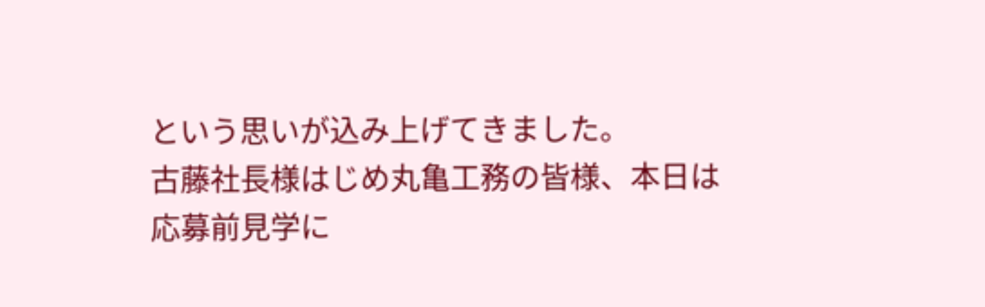という思いが込み上げてきました。
古藤社長様はじめ丸亀工務の皆様、本日は応募前見学に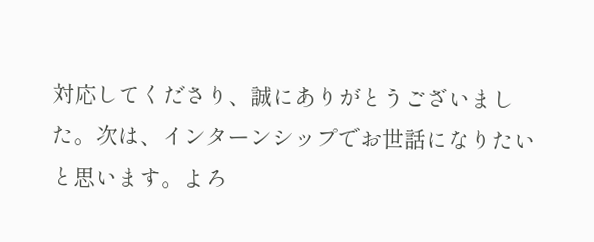対応してくださり、誠にありがとうございました。次は、インターンシップでお世話になりたいと思います。よろ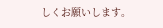しくお願いします。